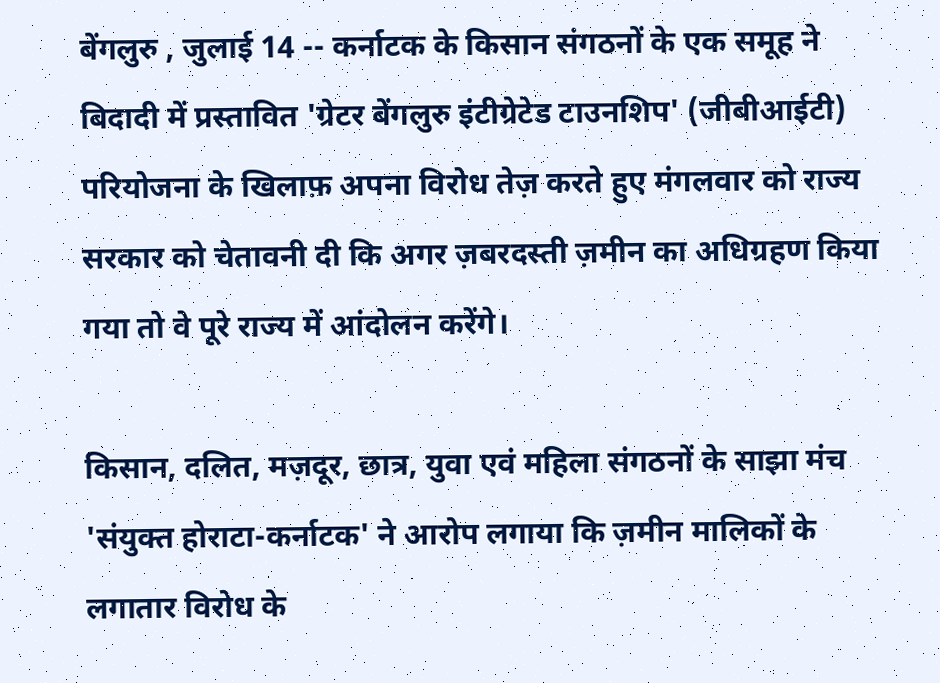बेंगलुरु , जुलाई 14 -- कर्नाटक के किसान संगठनों के एक समूह ने बिदादी में प्रस्तावित 'ग्रेटर बेंगलुरु इंटीग्रेटेड टाउनशिप' (जीबीआईटी) परियोजना के खिलाफ़ अपना विरोध तेज़ करते हुए मंगलवार को राज्य सरकार को चेतावनी दी कि अगर ज़बरदस्ती ज़मीन का अधिग्रहण किया गया तो वे पूरे राज्य में आंदोलन करेंगे।

किसान, दलित, मज़दूर, छात्र, युवा एवं महिला संगठनों के साझा मंच 'संयुक्त होराटा-कर्नाटक' ने आरोप लगाया कि ज़मीन मालिकों के लगातार विरोध के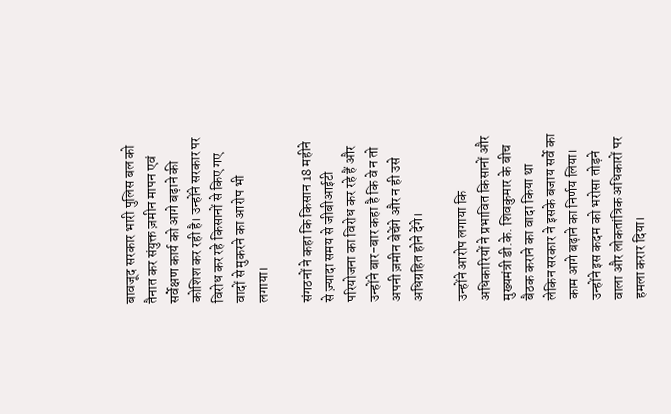बावजूद सरकार भारी पुलिस बल को तैनात कर संयुक्त ज़मीन मापन एवं सर्वेक्षण कार्य को आगे बढ़ाने की कोशिश कर रही है। उन्होंने सरकार पर विरोध कर रहे किसानों से किए गए वादों से मुकरने का आरोप भी लगाया।

संगठनों ने कहा कि किसान 18 महीने से ज़्यादा समय से जीबीआईटी परियोजना का विरोध कर रहे हैं और उन्होंने बार-बार कहा है कि वे न तो अपनी ज़मीन बेचेंगे और न ही उसे अधिग्रहित होने देंगे।

उन्होंने आरोप लगाया कि अधिकारियों ने प्रभावित किसानों और मुख्यमंत्री डी.के. शिवकुमार के बीच बैठक कराने का वादा किया था लेकिन सरकार ने इसके बजाय सर्वे का काम आगे बढ़ाने का निर्णय लिया। उन्होंने इस कदम को भरोसा तोड़ने वाला और लोकतांत्रिक अधिकारों पर हमला करार दिया।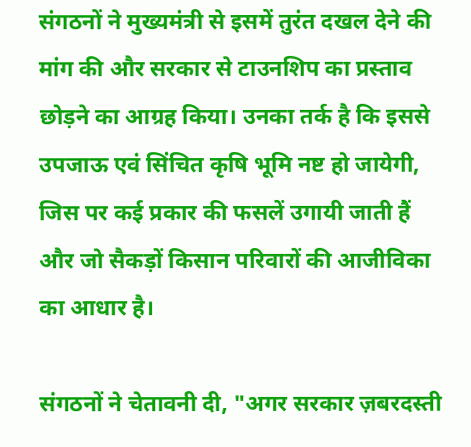संगठनों ने मुख्यमंत्री से इसमें तुरंत दखल देने की मांग की और सरकार से टाउनशिप का प्रस्ताव छोड़ने का आग्रह किया। उनका तर्क है कि इससे उपजाऊ एवं सिंचित कृषि भूमि नष्ट हो जायेगी, जिस पर कई प्रकार की फसलें उगायी जाती हैं और जो सैकड़ों किसान परिवारों की आजीविका का आधार है।

संगठनों ने चेतावनी दी, "अगर सरकार ज़बरदस्ती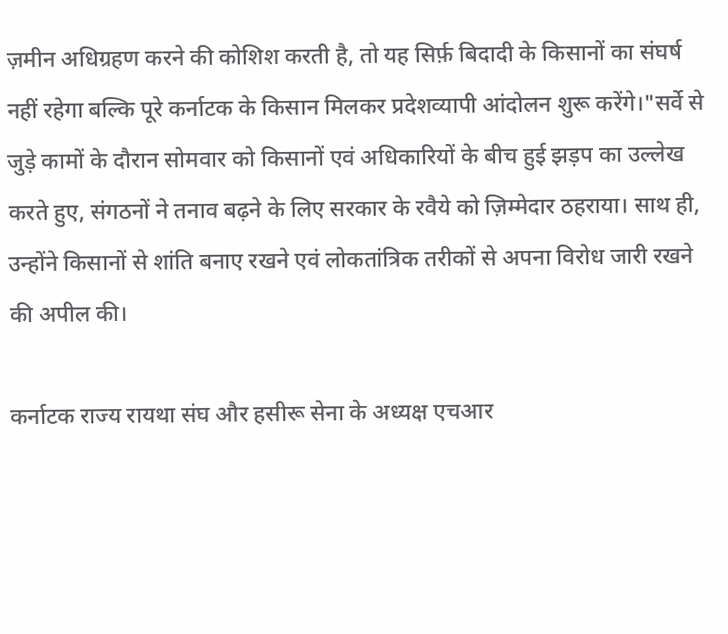ज़मीन अधिग्रहण करने की कोशिश करती है, तो यह सिर्फ़ बिदादी के किसानों का संघर्ष नहीं रहेगा बल्कि पूरे कर्नाटक के किसान मिलकर प्रदेशव्यापी आंदोलन शुरू करेंगे।"सर्वे से जुड़े कामों के दौरान सोमवार को किसानों एवं अधिकारियों के बीच हुई झड़प का उल्लेख करते हुए, संगठनों ने तनाव बढ़ने के लिए सरकार के रवैये को ज़िम्मेदार ठहराया। साथ ही, उन्होंने किसानों से शांति बनाए रखने एवं लोकतांत्रिक तरीकों से अपना विरोध जारी रखने की अपील की।

कर्नाटक राज्य रायथा संघ और हसीरू सेना के अध्यक्ष एचआर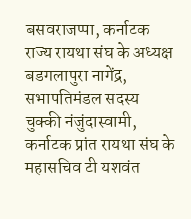बसवराजप्पा, कर्नाटक राज्य रायथा संघ के अध्यक्ष बडगलापुरा नागेंद्र, सभापतिमंडल सदस्य चुक्की नंजुंदास्वामी, कर्नाटक प्रांत रायथा संघ के महासचिव टी यशवंत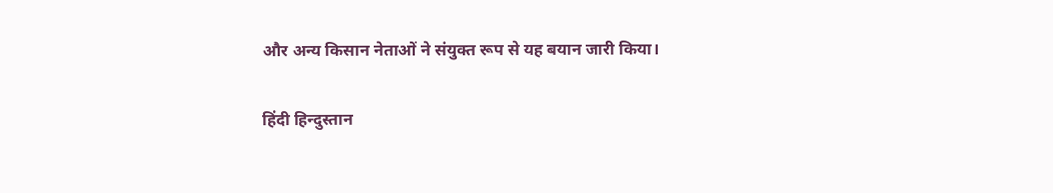और अन्य किसान नेताओं ने संयुक्त रूप से यह बयान जारी किया।

हिंदी हिन्दुस्तान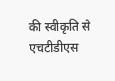की स्वीकृति से एचटीडीएस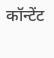कॉन्टेंट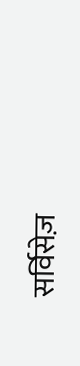सर्विसेज़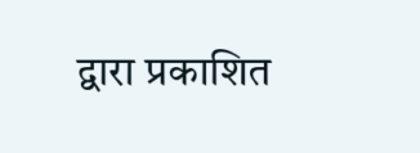द्वारा प्रकाशित